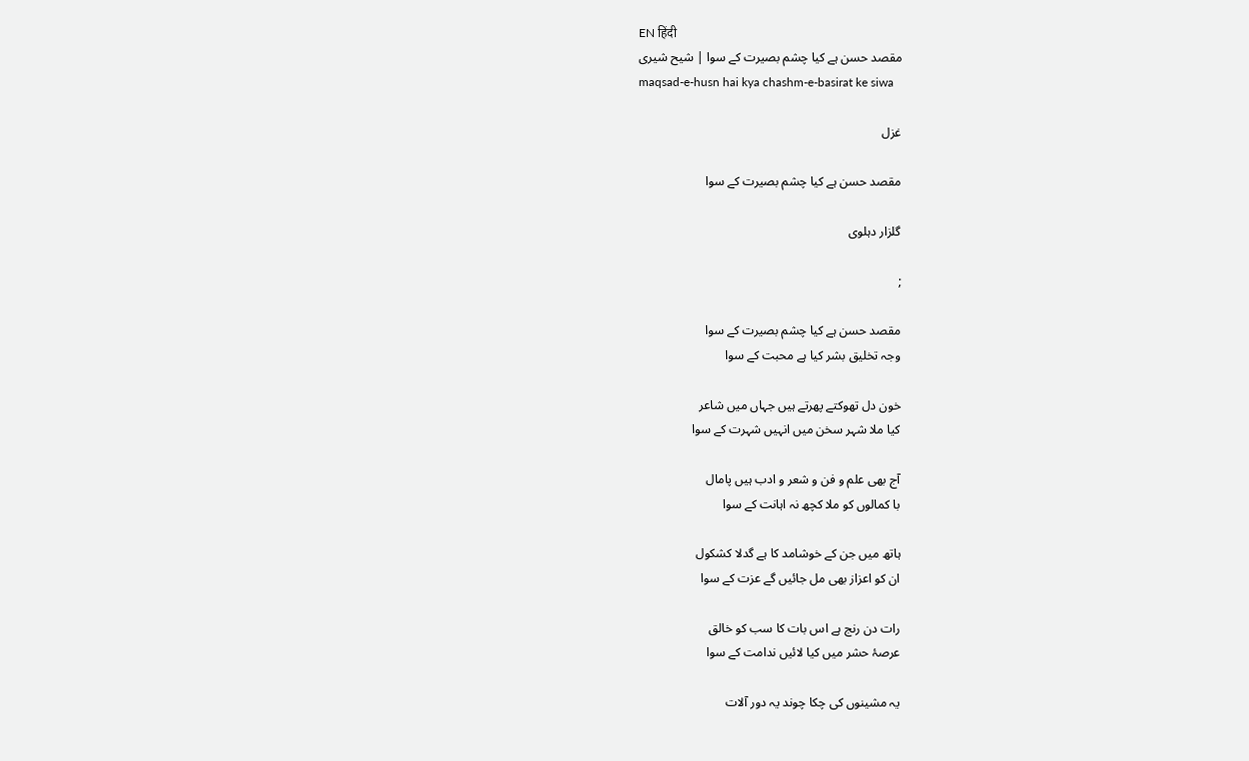EN हिंदी
مقصد حسن ہے کیا چشم بصیرت کے سوا | شیح شیری
maqsad-e-husn hai kya chashm-e-basirat ke siwa

غزل

مقصد حسن ہے کیا چشم بصیرت کے سوا

گلزار دہلوی

;

مقصد حسن ہے کیا چشم بصیرت کے سوا
وجہ تخلیق بشر کیا ہے محبت کے سوا

خون دل تھوکتے پھرتے ہیں جہاں میں شاعر
کیا ملا شہر سخن میں انہیں شہرت کے سوا

آج بھی علم و فن و شعر و ادب ہیں پامال
با کمالوں کو ملا کچھ نہ اہانت کے سوا

ہاتھ میں جن کے خوشامد کا ہے گدلا کشکول
ان کو اعزاز بھی مل جائیں گے عزت کے سوا

رات دن رنج ہے اس بات کا سب کو خالق
عرصۂ حشر میں کیا لائیں ندامت کے سوا

یہ مشینوں کی چکا چوند یہ دور آلات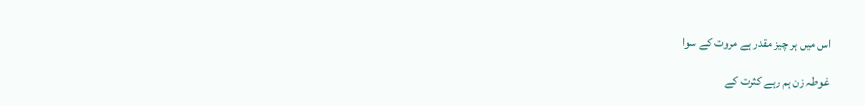اس میں ہر چیز مقدر ہے مروت کے سوا

غوطہ زن ہم رہے کثرت کے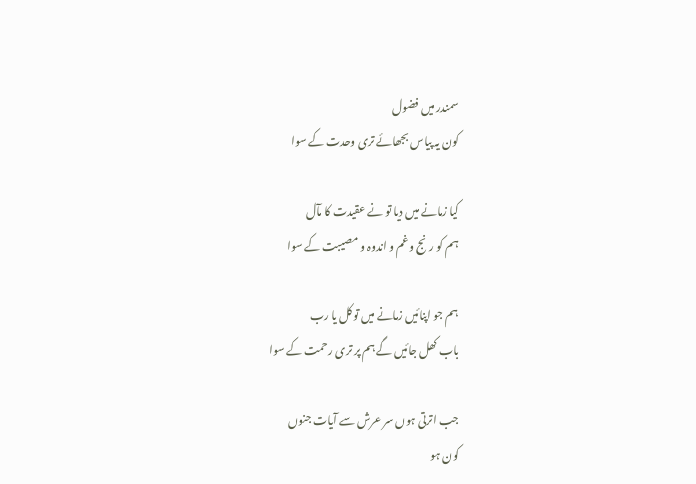سمندر میں فضول
کون یہ پیاس بجھائے تری وحدت کے سوا

کیا زمانے میں دیا تو نے عقیدت کا مآل
ہم کو رنج و غم و اندوہ و مصیبت کے سوا

ہم جو اپنائیں زمانے میں توکل یا رب
باب کھل جائیں گے ہم پر تری رحمت کے سوا

جب اترتی ہوں سر عرش سے آیات جنوں
کون ہو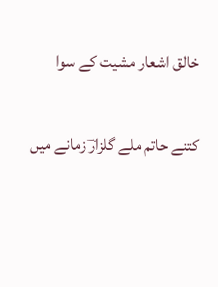خالق‌ اشعار مشیت کے سوا

کتنے حاتم ملے گلزارؔ زمانے میں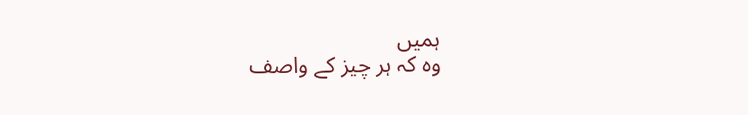ہمیں
وہ کہ ہر چیز کے واصف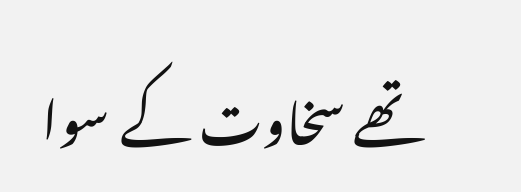تھے سخاوت کے سوا